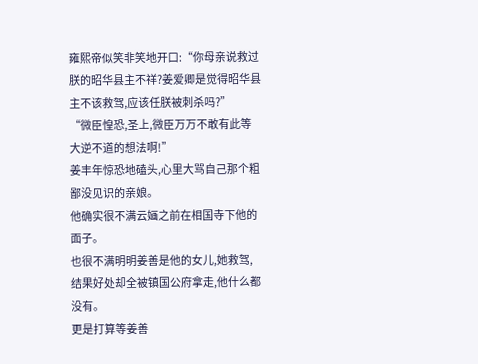雍熙帝似笑非笑地开口:“你母亲说救过朕的昭华县主不祥?姜爱卿是觉得昭华县主不该救驾,应该任朕被刺杀吗?”
“微臣惶恐,圣上,微臣万万不敢有此等大逆不道的想法啊!”
姜丰年惊恐地磕头,心里大骂自己那个粗鄙没见识的亲娘。
他确实很不满云婳之前在相国寺下他的面子。
也很不满明明姜善是他的女儿,她救驾,结果好处却全被镇国公府拿走,他什么都没有。
更是打算等姜善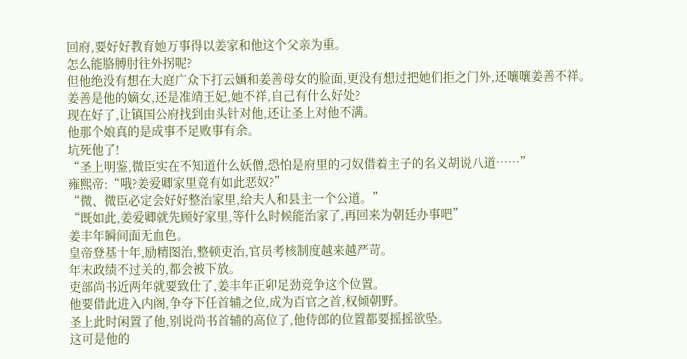回府,要好好教育她万事得以姜家和他这个父亲为重。
怎么能胳膊肘往外拐呢?
但他绝没有想在大庭广众下打云婳和姜善母女的脸面,更没有想过把她们拒之门外,还嚷嚷姜善不祥。
姜善是他的嫡女,还是准靖王妃,她不祥,自己有什么好处?
现在好了,让镇国公府找到由头针对他,还让圣上对他不满。
他那个娘真的是成事不足败事有余。
坑死他了!
“圣上明鉴,微臣实在不知道什么妖僧,恐怕是府里的刁奴借着主子的名义胡说八道……”
雍熙帝:“哦?姜爱卿家里竟有如此恶奴?”
“微、微臣必定会好好整治家里,给夫人和县主一个公道。”
“既如此,姜爱卿就先顾好家里,等什么时候能治家了,再回来为朝廷办事吧”
姜丰年瞬间面无血色。
皇帝登基十年,励精图治,整顿吏治,官员考核制度越来越严苛。
年末政绩不过关的,都会被下放。
吏部尚书近两年就要致仕了,姜丰年正卯足劲竞争这个位置。
他要借此进入内阁,争夺下任首辅之位,成为百官之首,权倾朝野。
圣上此时闲置了他,别说尚书首辅的高位了,他侍郎的位置都要摇摇欲坠。
这可是他的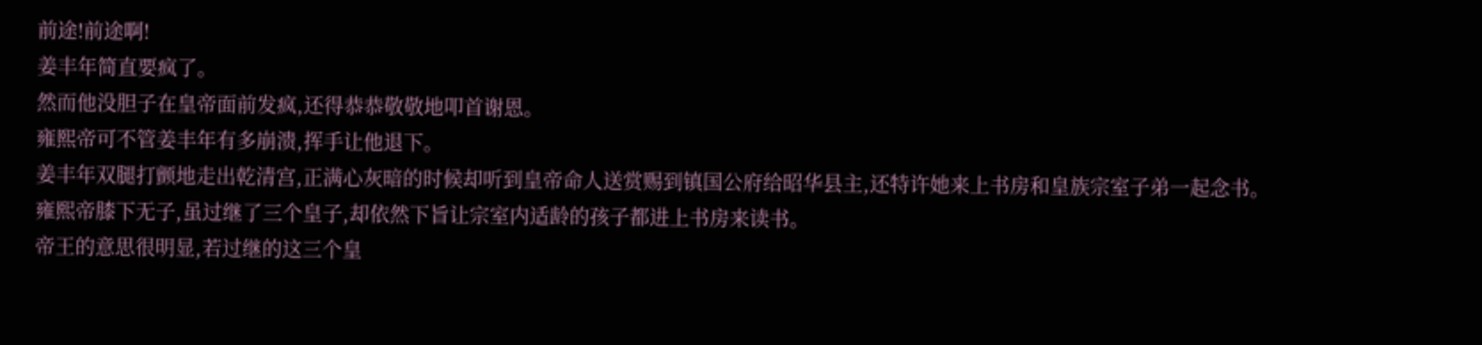前途!前途啊!
姜丰年简直要疯了。
然而他没胆子在皇帝面前发疯,还得恭恭敬敬地叩首谢恩。
雍熙帝可不管姜丰年有多崩溃,挥手让他退下。
姜丰年双腿打颤地走出乾清宫,正满心灰暗的时候却听到皇帝命人送赏赐到镇国公府给昭华县主,还特许她来上书房和皇族宗室子弟一起念书。
雍熙帝膝下无子,虽过继了三个皇子,却依然下旨让宗室内适龄的孩子都进上书房来读书。
帝王的意思很明显,若过继的这三个皇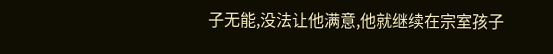子无能,没法让他满意,他就继续在宗室孩子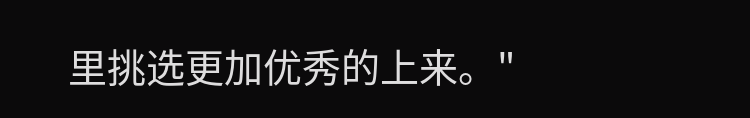里挑选更加优秀的上来。"